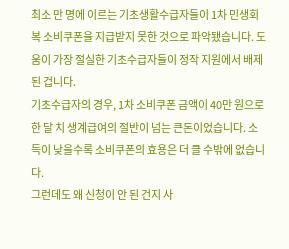최소 만 명에 이르는 기초생활수급자들이 1차 민생회복 소비쿠폰을 지급받지 못한 것으로 파악됐습니다. 도움이 가장 절실한 기초수급자들이 정작 지원에서 배제된 겁니다.
기초수급자의 경우, 1차 소비쿠폰 금액이 40만 원으로 한 달 치 생계급여의 절반이 넘는 큰돈이었습니다. 소득이 낮을수록 소비쿠폰의 효용은 더 클 수밖에 없습니다.
그런데도 왜 신청이 안 된 건지 사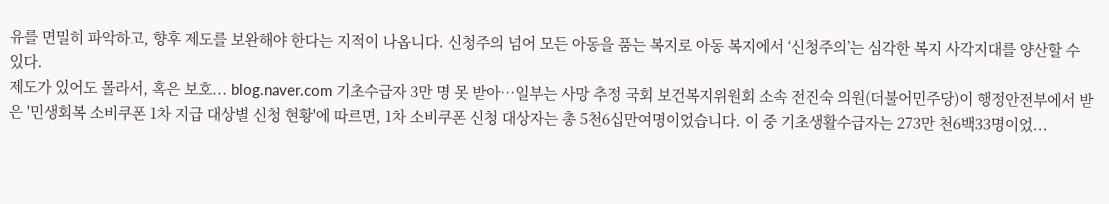유를 면밀히 파악하고, 향후 제도를 보완해야 한다는 지적이 나옵니다. 신청주의 넘어 모든 아동을 품는 복지로 아동 복지에서 ‘신청주의’는 심각한 복지 사각지대를 양산할 수 있다.
제도가 있어도 몰라서, 혹은 보호... blog.naver.com 기초수급자 3만 명 못 받아…일부는 사망 추정 국회 보건복지위원회 소속 전진숙 의원(더불어민주당)이 행정안전부에서 받은 '민생회복 소비쿠폰 1차 지급 대상별 신청 현황'에 따르면, 1차 소비쿠폰 신청 대상자는 총 5천6십만여명이었습니다. 이 중 기초생활수급자는 273만 천6백33명이었...